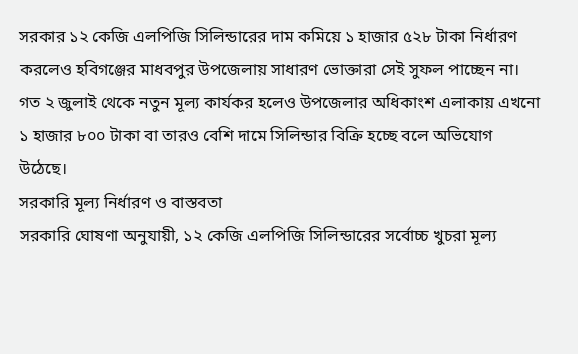সরকার ১২ কেজি এলপিজি সিলিন্ডারের দাম কমিয়ে ১ হাজার ৫২৮ টাকা নির্ধারণ করলেও হবিগঞ্জের মাধবপুর উপজেলায় সাধারণ ভোক্তারা সেই সুফল পাচ্ছেন না। গত ২ জুলাই থেকে নতুন মূল্য কার্যকর হলেও উপজেলার অধিকাংশ এলাকায় এখনো ১ হাজার ৮০০ টাকা বা তারও বেশি দামে সিলিন্ডার বিক্রি হচ্ছে বলে অভিযোগ উঠেছে।
সরকারি মূল্য নির্ধারণ ও বাস্তবতা
সরকারি ঘোষণা অনুযায়ী, ১২ কেজি এলপিজি সিলিন্ডারের সর্বোচ্চ খুচরা মূল্য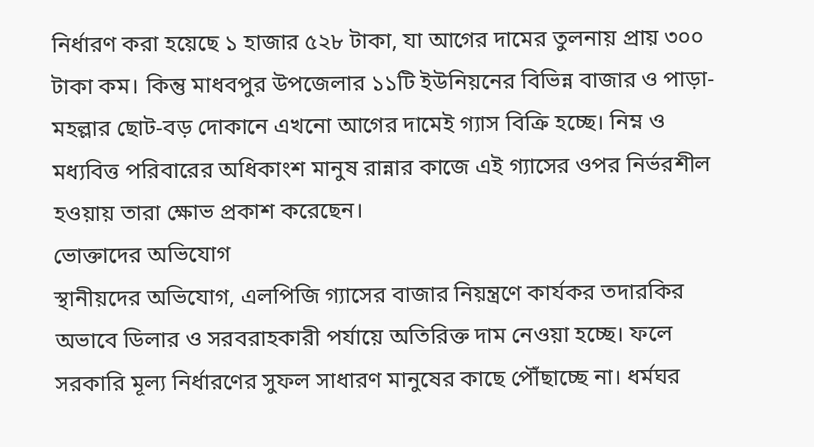নির্ধারণ করা হয়েছে ১ হাজার ৫২৮ টাকা, যা আগের দামের তুলনায় প্রায় ৩০০ টাকা কম। কিন্তু মাধবপুর উপজেলার ১১টি ইউনিয়নের বিভিন্ন বাজার ও পাড়া-মহল্লার ছোট-বড় দোকানে এখনো আগের দামেই গ্যাস বিক্রি হচ্ছে। নিম্ন ও মধ্যবিত্ত পরিবারের অধিকাংশ মানুষ রান্নার কাজে এই গ্যাসের ওপর নির্ভরশীল হওয়ায় তারা ক্ষোভ প্রকাশ করেছেন।
ভোক্তাদের অভিযোগ
স্থানীয়দের অভিযোগ, এলপিজি গ্যাসের বাজার নিয়ন্ত্রণে কার্যকর তদারকির অভাবে ডিলার ও সরবরাহকারী পর্যায়ে অতিরিক্ত দাম নেওয়া হচ্ছে। ফলে সরকারি মূল্য নির্ধারণের সুফল সাধারণ মানুষের কাছে পৌঁছাচ্ছে না। ধর্মঘর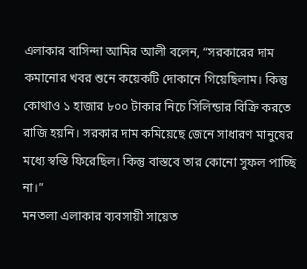এলাকার বাসিন্দা আমির আলী বলেন, “সরকারের দাম কমানোর খবর শুনে কয়েকটি দোকানে গিয়েছিলাম। কিন্তু কোথাও ১ হাজার ৮০০ টাকার নিচে সিলিন্ডার বিক্রি করতে রাজি হয়নি। সরকার দাম কমিয়েছে জেনে সাধারণ মানুষের মধ্যে স্বস্তি ফিরেছিল। কিন্তু বাস্তবে তার কোনো সুফল পাচ্ছি না।”
মনতলা এলাকার ব্যবসায়ী সায়েত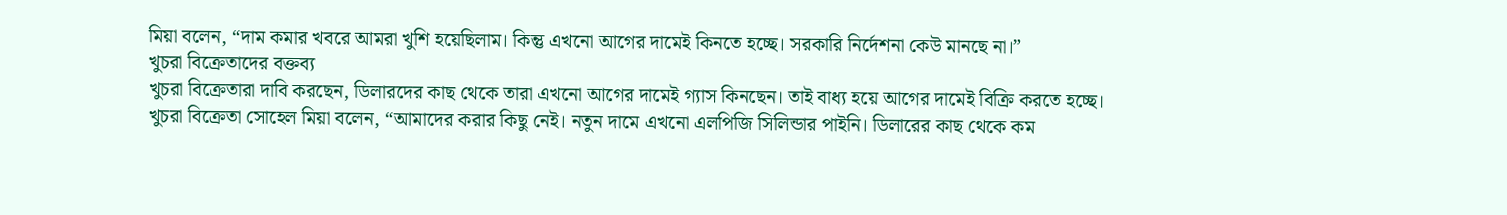মিয়া বলেন, “দাম কমার খবরে আমরা খুশি হয়েছিলাম। কিন্তু এখনো আগের দামেই কিনতে হচ্ছে। সরকারি নির্দেশনা কেউ মানছে না।”
খুচরা বিক্রেতাদের বক্তব্য
খুচরা বিক্রেতারা দাবি করছেন, ডিলারদের কাছ থেকে তারা এখনো আগের দামেই গ্যাস কিনছেন। তাই বাধ্য হয়ে আগের দামেই বিক্রি করতে হচ্ছে। খুচরা বিক্রেতা সোহেল মিয়া বলেন, “আমাদের করার কিছু নেই। নতুন দামে এখনো এলপিজি সিলিন্ডার পাইনি। ডিলারের কাছ থেকে কম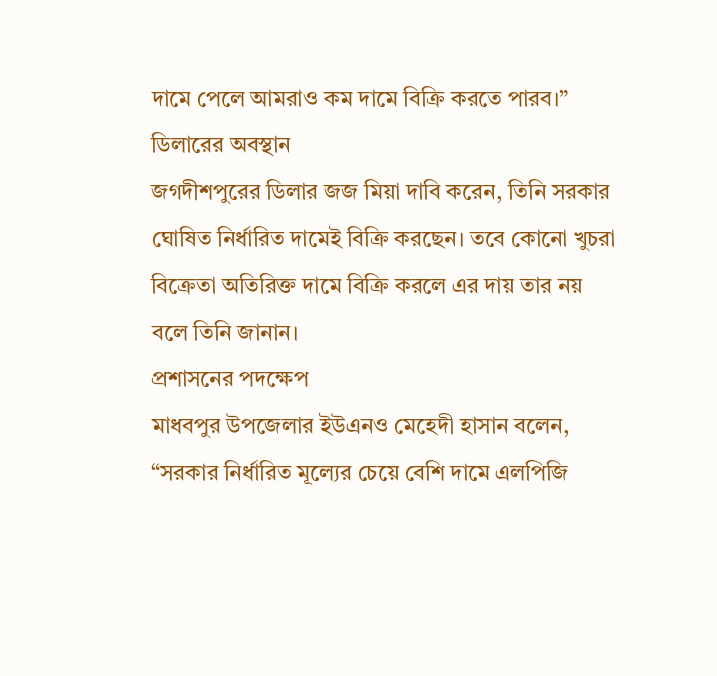দামে পেলে আমরাও কম দামে বিক্রি করতে পারব।”
ডিলারের অবস্থান
জগদীশপুরের ডিলার জজ মিয়া দাবি করেন, তিনি সরকার ঘোষিত নির্ধারিত দামেই বিক্রি করছেন। তবে কোনো খুচরা বিক্রেতা অতিরিক্ত দামে বিক্রি করলে এর দায় তার নয় বলে তিনি জানান।
প্রশাসনের পদক্ষেপ
মাধবপুর উপজেলার ইউএনও মেহেদী হাসান বলেন, “সরকার নির্ধারিত মূল্যের চেয়ে বেশি দামে এলপিজি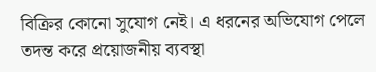বিক্রির কোনো সুযোগ নেই। এ ধরনের অভিযোগ পেলে তদন্ত করে প্রয়োজনীয় ব্যবস্থা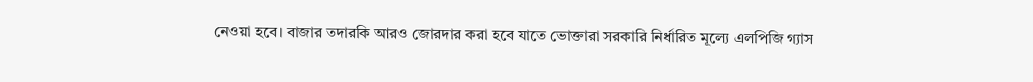নেওয়া হবে। বাজার তদারকি আরও জোরদার করা হবে যাতে ভোক্তারা সরকারি নির্ধারিত মূল্যে এলপিজি গ্যাস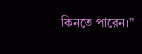কিনতে পারেন।”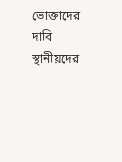ভোক্তাদের দাবি
স্থানীয়দের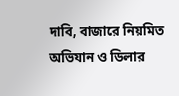দাবি, বাজারে নিয়মিত অভিযান ও ডিলার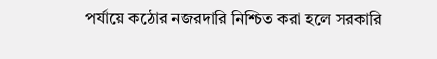পর্যায়ে কঠোর নজরদারি নিশ্চিত করা হলে সরকারি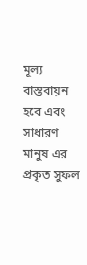মূল্য বাস্তবায়ন হবে এবং সাধারণ মানুষ এর প্রকৃত সুফল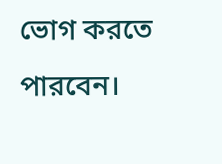ভোগ করতে পারবেন।